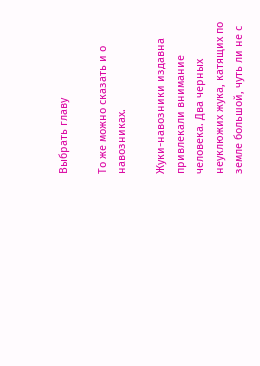Выбрать главу

То же можно сказать и о навозниках.

Жуки-навозники издавна привлекали внимание человека. Два черных неуклюжих жука, катящих по земле большой, чуть ли не с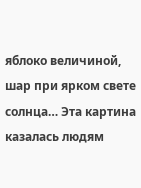яблоко величиной, шар при ярком свете солнца… Эта картина казалась людям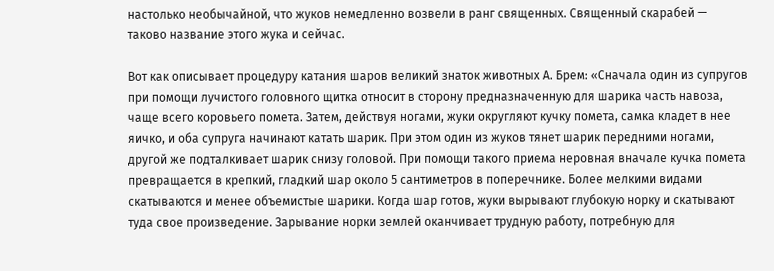настолько необычайной, что жуков немедленно возвели в ранг священных. Священный скарабей — таково название этого жука и сейчас.

Вот как описывает процедуру катания шаров великий знаток животных А. Брем: «Сначала один из супругов при помощи лучистого головного щитка относит в сторону предназначенную для шарика часть навоза, чаще всего коровьего помета. Затем, действуя ногами, жуки округляют кучку помета, самка кладет в нее яичко, и оба супруга начинают катать шарик. При этом один из жуков тянет шарик передними ногами, другой же подталкивает шарик снизу головой. При помощи такого приема неровная вначале кучка помета превращается в крепкий, гладкий шар около 5 сантиметров в поперечнике. Более мелкими видами скатываются и менее объемистые шарики. Когда шар готов, жуки вырывают глубокую норку и скатывают туда свое произведение. Зарывание норки землей оканчивает трудную работу, потребную для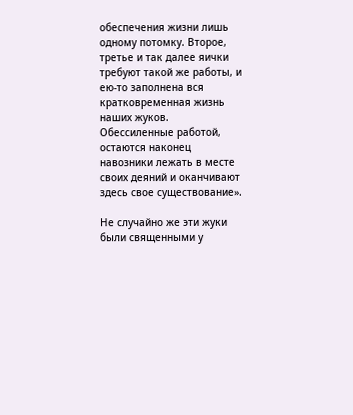обеспечения жизни лишь одному потомку. Второе, третье и так далее яички требуют такой же работы, и ею-то заполнена вся кратковременная жизнь наших жуков. Обессиленные работой, остаются наконец навозники лежать в месте своих деяний и оканчивают здесь свое существование».

Не случайно же эти жуки были священными у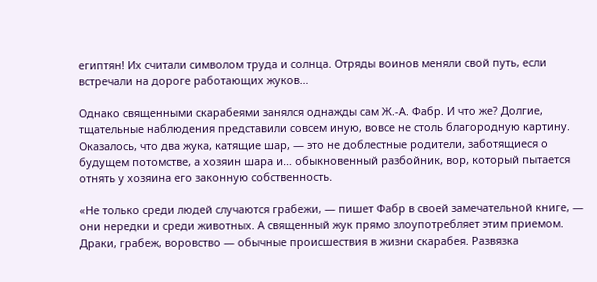египтян! Их считали символом труда и солнца. Отряды воинов меняли свой путь, если встречали на дороге работающих жуков…

Однако священными скарабеями занялся однажды сам Ж.-А. Фабр. И что же? Долгие, тщательные наблюдения представили совсем иную, вовсе не столь благородную картину. Оказалось, что два жука, катящие шар, — это не доблестные родители, заботящиеся о будущем потомстве, а хозяин шара и… обыкновенный разбойник, вор, который пытается отнять у хозяина его законную собственность.

«Не только среди людей случаются грабежи, — пишет Фабр в своей замечательной книге, — они нередки и среди животных. А священный жук прямо злоупотребляет этим приемом. Драки, грабеж, воровство — обычные происшествия в жизни скарабея. Развязка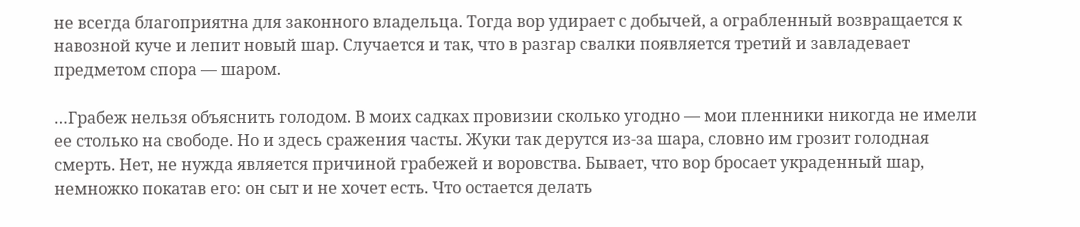не всегда благоприятна для законного владельца. Тогда вор удирает с добычей, а ограбленный возвращается к навозной куче и лепит новый шар. Случается и так, что в разгар свалки появляется третий и завладевает предметом спора — шаром.

…Грабеж нельзя объяснить голодом. В моих садках провизии сколько угодно — мои пленники никогда не имели ее столько на свободе. Но и здесь сражения часты. Жуки так дерутся из-за шара, словно им грозит голодная смерть. Нет, не нужда является причиной грабежей и воровства. Бывает, что вор бросает украденный шар, немножко покатав его: он сыт и не хочет есть. Что остается делать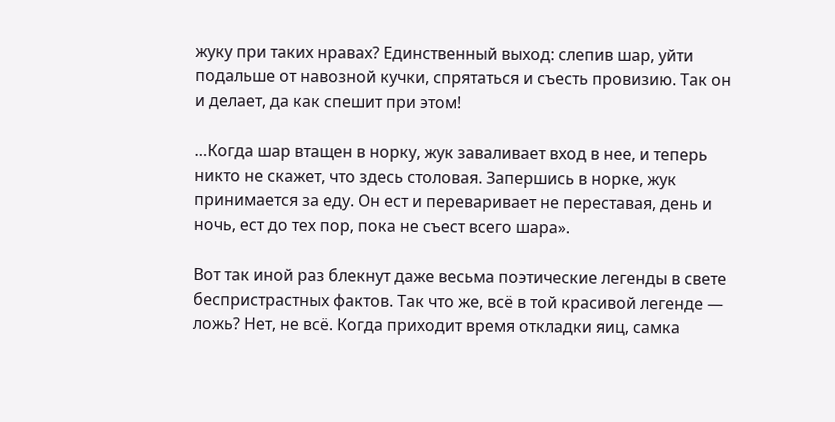жуку при таких нравах? Единственный выход: слепив шар, уйти подальше от навозной кучки, спрятаться и съесть провизию. Так он и делает, да как спешит при этом!

…Когда шар втащен в норку, жук заваливает вход в нее, и теперь никто не скажет, что здесь столовая. Запершись в норке, жук принимается за еду. Он ест и переваривает не переставая, день и ночь, ест до тех пор, пока не съест всего шара».

Вот так иной раз блекнут даже весьма поэтические легенды в свете беспристрастных фактов. Так что же, всё в той красивой легенде — ложь? Нет, не всё. Когда приходит время откладки яиц, самка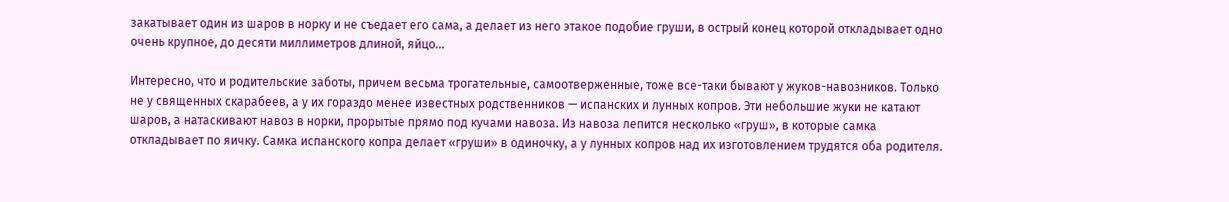закатывает один из шаров в норку и не съедает его сама, а делает из него этакое подобие груши, в острый конец которой откладывает одно очень крупное, до десяти миллиметров длиной, яйцо…

Интересно, что и родительские заботы, причем весьма трогательные, самоотверженные, тоже все-таки бывают у жуков-навозников. Только не у священных скарабеев, а у их гораздо менее известных родственников — испанских и лунных копров. Эти небольшие жуки не катают шаров, а натаскивают навоз в норки, прорытые прямо под кучами навоза. Из навоза лепится несколько «груш», в которые самка откладывает по яичку. Самка испанского копра делает «груши» в одиночку, а у лунных копров над их изготовлением трудятся оба родителя.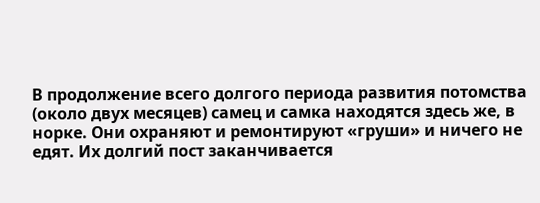В продолжение всего долгого периода развития потомства (около двух месяцев) самец и самка находятся здесь же, в норке. Они охраняют и ремонтируют «груши» и ничего не едят. Их долгий пост заканчивается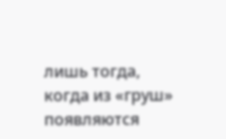лишь тогда, когда из «груш» появляются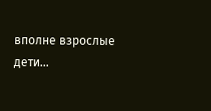вполне взрослые дети…